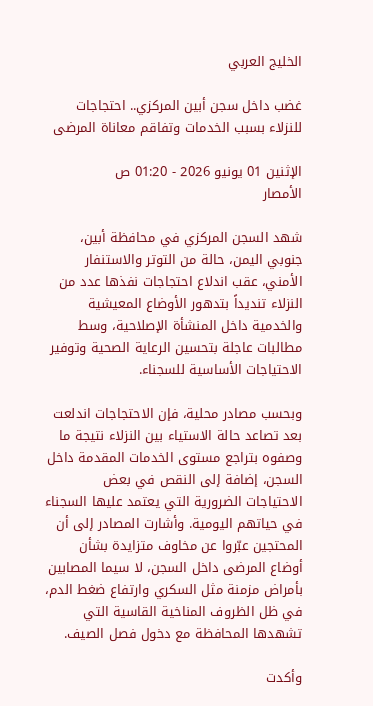الخليج العربي

غضب داخل سجن أبين المركزي.. احتجاجات للنزلاء بسبب الخدمات وتفاقم معاناة المرضى

الإثنين 01 يونيو 2026 - 01:20 ص
الأمصار

شهد السجن المركزي في محافظة أبين، جنوبي اليمن، حالة من التوتر والاستنفار الأمني، عقب اندلاع احتجاجات نفذها عدد من النزلاء تنديداً بتدهور الأوضاع المعيشية والخدمية داخل المنشأة الإصلاحية، وسط مطالبات عاجلة بتحسين الرعاية الصحية وتوفير الاحتياجات الأساسية للسجناء.

وبحسب مصادر محلية، فإن الاحتجاجات اندلعت بعد تصاعد حالة الاستياء بين النزلاء نتيجة ما وصفوه بتراجع مستوى الخدمات المقدمة داخل السجن، إضافة إلى النقص في بعض الاحتياجات الضرورية التي يعتمد عليها السجناء في حياتهم اليومية. وأشارت المصادر إلى أن المحتجين عبّروا عن مخاوف متزايدة بشأن أوضاع المرضى داخل السجن، لا سيما المصابين بأمراض مزمنة مثل السكري وارتفاع ضغط الدم، في ظل الظروف المناخية القاسية التي تشهدها المحافظة مع دخول فصل الصيف.

وأكدت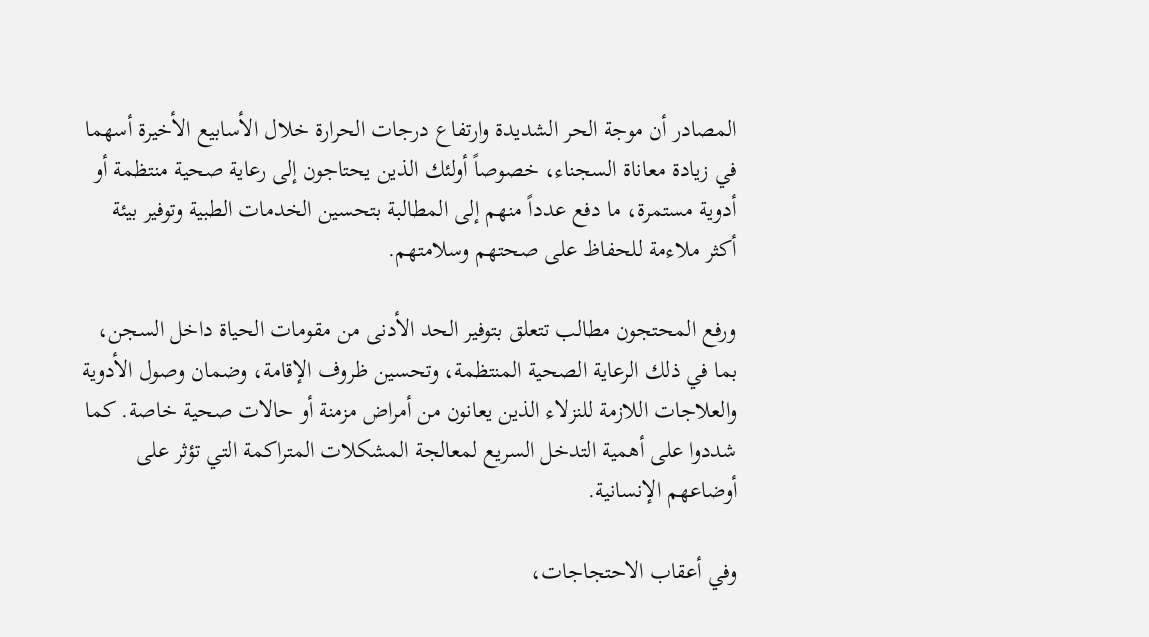المصادر أن موجة الحر الشديدة وارتفاع درجات الحرارة خلال الأسابيع الأخيرة أسهما في زيادة معاناة السجناء، خصوصاً أولئك الذين يحتاجون إلى رعاية صحية منتظمة أو أدوية مستمرة، ما دفع عدداً منهم إلى المطالبة بتحسين الخدمات الطبية وتوفير بيئة أكثر ملاءمة للحفاظ على صحتهم وسلامتهم.

ورفع المحتجون مطالب تتعلق بتوفير الحد الأدنى من مقومات الحياة داخل السجن، بما في ذلك الرعاية الصحية المنتظمة، وتحسين ظروف الإقامة، وضمان وصول الأدوية والعلاجات اللازمة للنزلاء الذين يعانون من أمراض مزمنة أو حالات صحية خاصة. كما شددوا على أهمية التدخل السريع لمعالجة المشكلات المتراكمة التي تؤثر على أوضاعهم الإنسانية.

وفي أعقاب الاحتجاجات،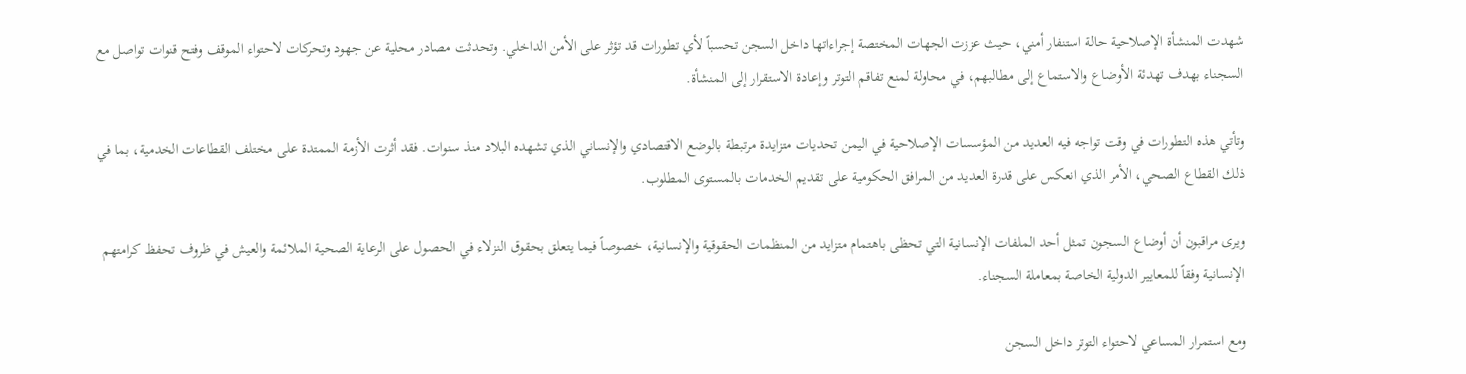شهدت المنشأة الإصلاحية حالة استنفار أمني، حيث عززت الجهات المختصة إجراءاتها داخل السجن تحسباً لأي تطورات قد تؤثر على الأمن الداخلي. وتحدثت مصادر محلية عن جهود وتحركات لاحتواء الموقف وفتح قنوات تواصل مع السجناء بهدف تهدئة الأوضاع والاستماع إلى مطالبهم، في محاولة لمنع تفاقم التوتر وإعادة الاستقرار إلى المنشأة.

وتأتي هذه التطورات في وقت تواجه فيه العديد من المؤسسات الإصلاحية في اليمن تحديات متزايدة مرتبطة بالوضع الاقتصادي والإنساني الذي تشهده البلاد منذ سنوات. فقد أثرت الأزمة الممتدة على مختلف القطاعات الخدمية، بما في ذلك القطاع الصحي، الأمر الذي انعكس على قدرة العديد من المرافق الحكومية على تقديم الخدمات بالمستوى المطلوب.

ويرى مراقبون أن أوضاع السجون تمثل أحد الملفات الإنسانية التي تحظى باهتمام متزايد من المنظمات الحقوقية والإنسانية، خصوصاً فيما يتعلق بحقوق النزلاء في الحصول على الرعاية الصحية الملائمة والعيش في ظروف تحفظ كرامتهم الإنسانية وفقاً للمعايير الدولية الخاصة بمعاملة السجناء.

ومع استمرار المساعي لاحتواء التوتر داخل السجن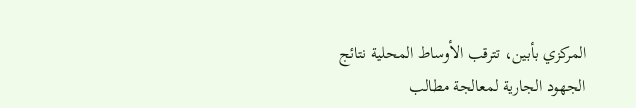المركزي بأبين، تترقب الأوساط المحلية نتائج الجهود الجارية لمعالجة مطالب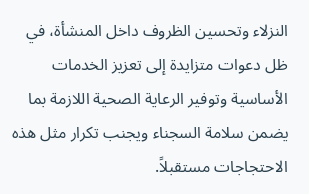النزلاء وتحسين الظروف داخل المنشأة، في ظل دعوات متزايدة إلى تعزيز الخدمات الأساسية وتوفير الرعاية الصحية اللازمة بما يضمن سلامة السجناء ويجنب تكرار مثل هذه الاحتجاجات مستقبلاً.